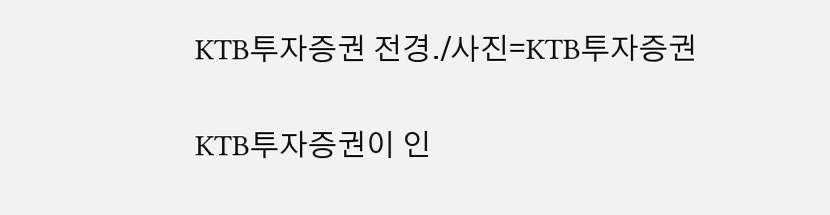KTB투자증권 전경./사진=KTB투자증권

KTB투자증권이 인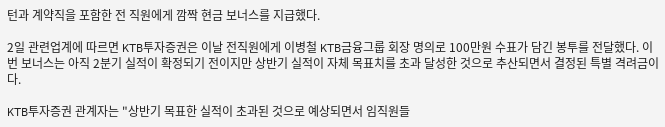턴과 계약직을 포함한 전 직원에게 깜짝 현금 보너스를 지급했다.

2일 관련업계에 따르면 KTB투자증권은 이날 전직원에게 이병철 KTB금융그룹 회장 명의로 100만원 수표가 담긴 봉투를 전달했다. 이번 보너스는 아직 2분기 실적이 확정되기 전이지만 상반기 실적이 자체 목표치를 초과 달성한 것으로 추산되면서 결정된 특별 격려금이다.

KTB투자증권 관계자는 "상반기 목표한 실적이 초과된 것으로 예상되면서 임직원들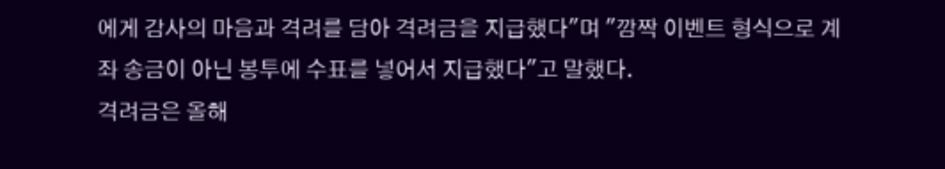에게 감사의 마음과 격려를 담아 격려금을 지급했다"며 "깜짝 이벤트 형식으로 계좌 송금이 아닌 봉투에 수표를 넣어서 지급했다"고 말했다.
격려금은 올해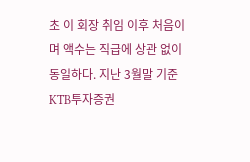초 이 회장 취임 이후 처음이며 액수는 직급에 상관 없이 동일하다. 지난 3월말 기준 KTB투자증권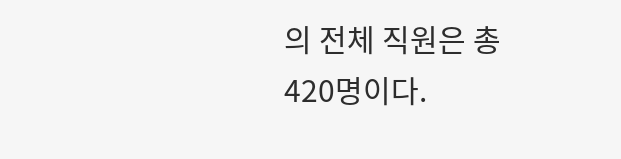의 전체 직원은 총 420명이다.